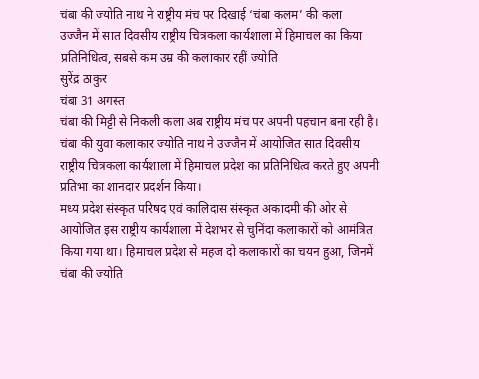चंबा की ज्योति नाथ ने राष्ट्रीय मंच पर दिखाई ‘चंबा कलम’ की कला
उज्जैन में सात दिवसीय राष्ट्रीय चित्रकला कार्यशाला में हिमाचल का किया प्रतिनिधित्व, सबसे कम उम्र की कलाकार रहीं ज्योति
सुरेंद्र ठाकुर
चंबा 31 अगस्त
चंबा की मिट्टी से निकली कला अब राष्ट्रीय मंच पर अपनी पहचान बना रही है। चंबा की युवा कलाकार ज्योति नाथ ने उज्जैन में आयोजित सात दिवसीय राष्ट्रीय चित्रकला कार्यशाला में हिमाचल प्रदेश का प्रतिनिधित्व करते हुए अपनी प्रतिभा का शानदार प्रदर्शन किया।
मध्य प्रदेश संस्कृत परिषद एवं कालिदास संस्कृत अकादमी की ओर से आयोजित इस राष्ट्रीय कार्यशाला में देशभर से चुनिंदा कलाकारों को आमंत्रित किया गया था। हिमाचल प्रदेश से महज दो कलाकारों का चयन हुआ, जिनमें चंबा की ज्योति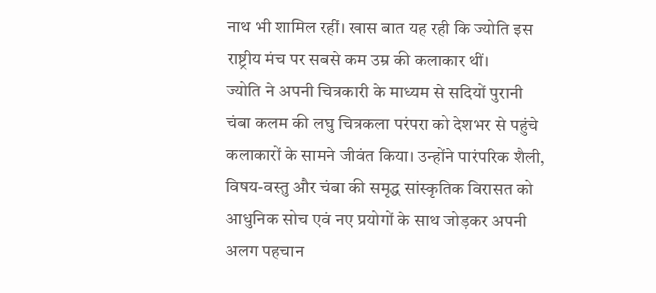नाथ भी शामिल रहीं। खास बात यह रही कि ज्योति इस राष्ट्रीय मंच पर सबसे कम उम्र की कलाकार थीं।
ज्योति ने अपनी चित्रकारी के माध्यम से सदियों पुरानी चंबा कलम की लघु चित्रकला परंपरा को देशभर से पहुंचे कलाकारों के सामने जीवंत किया। उन्होंने पारंपरिक शैली, विषय-वस्तु और चंबा की समृद्ध सांस्कृतिक विरासत को आधुनिक सोच एवं नए प्रयोगों के साथ जोड़कर अपनी अलग पहचान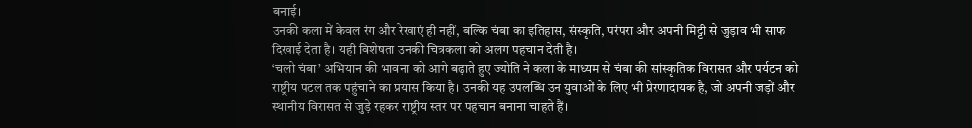बनाई।
उनकी कला में केवल रंग और रेखाएं ही नहीं, बल्कि चंबा का इतिहास, संस्कृति, परंपरा और अपनी मिट्टी से जुड़ाव भी साफ दिखाई देता है। यही विशेषता उनकी चित्रकला को अलग पहचान देती है।
‘चलो चंबा’ अभियान की भावना को आगे बढ़ाते हुए ज्योति ने कला के माध्यम से चंबा की सांस्कृतिक विरासत और पर्यटन को राष्ट्रीय पटल तक पहुंचाने का प्रयास किया है। उनकी यह उपलब्धि उन युवाओं के लिए भी प्रेरणादायक है, जो अपनी जड़ों और स्थानीय विरासत से जुड़े रहकर राष्ट्रीय स्तर पर पहचान बनाना चाहते हैं।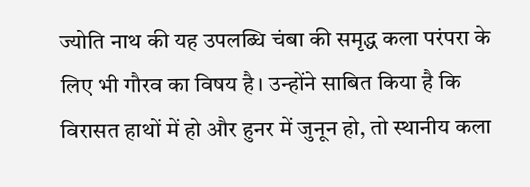ज्योति नाथ की यह उपलब्धि चंबा की समृद्ध कला परंपरा के लिए भी गौरव का विषय है। उन्होंने साबित किया है कि विरासत हाथों में हो और हुनर में जुनून हो, तो स्थानीय कला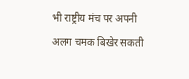भी राष्ट्रीय मंच पर अपनी अलग चमक बिखेर सकती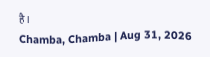है।
Chamba, Chamba | Aug 31, 2026